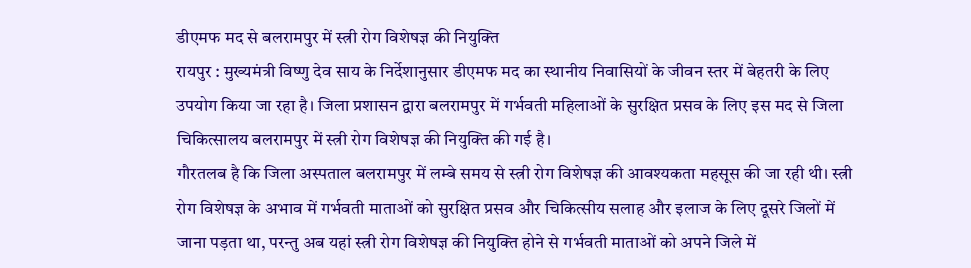डीएमफ मद से बलरामपुर में स्त्री रोग विशेषज्ञ की नियुक्ति
रायपुर : मुख्यमंत्री विष्णु देव साय के निर्देशानुसार डीएमफ मद का स्थानीय निवासियों के जीवन स्तर में बेहतरी के लिए उपयोग किया जा रहा है। जिला प्रशासन द्वारा बलरामपुर में गर्भवती महिलाओं के सुरक्षित प्रसव के लिए इस मद से जिला चिकित्सालय बलरामपुर में स्त्री रोग विशेषज्ञ की नियुक्ति की गई है।
गौरतलब है कि जिला अस्पताल बलरामपुर में लम्बे समय से स्त्री रोग विशेषज्ञ की आवश्यकता महसूस की जा रही थी। स्त्री रोग विशेषज्ञ के अभाव में गर्भवती माताओं को सुरक्षित प्रसव और चिकित्सीय सलाह और इलाज के लिए दूसरे जिलों में जाना पड़ता था, परन्तु अब यहां स्त्री रोग विशेषज्ञ की नियुक्ति होने से गर्भवती माताओं को अपने जिले में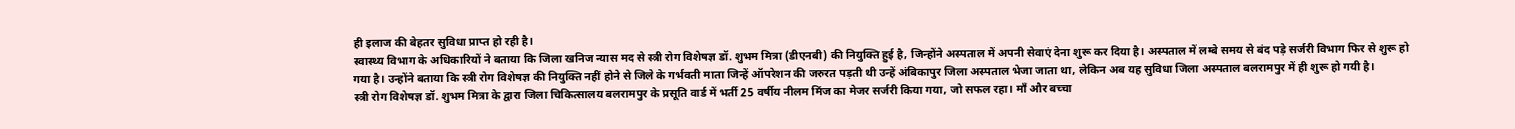ही इलाज की बेहतर सुविधा प्राप्त हो रही है।
स्वास्थ्य विभाग के अधिकारियों ने बताया कि जिला खनिज न्यास मद से स्त्री रोग विशेषज्ञ डॉ. शुभम मित्रा (डीएनबी) की नियुक्ति हुई है, जिन्होंने अस्पताल में अपनी सेवाएं देना शुरू कर दिया है। अस्पताल में लम्बे समय से बंद पड़े सर्जरी विभाग फिर से शुरू हो गया है। उन्होंने बताया कि स्त्री रोग विशेषज्ञ की नियुक्ति नहीं होने से जिले के गर्भवती माता जिन्हें ऑपरेशन की जरुरत पड़ती थी उन्हें अंबिकापुर जिला अस्पताल भेजा जाता था, लेकिन अब यह सुविधा जिला अस्पताल बलरामपुर में ही शुरू हो गयी है।
स्त्री रोग विशेषज्ञ डॉ. शुभम मित्रा के द्वारा जिला चिकित्सालय बलरामपुर के प्रसूति वार्ड में भर्ती 25 वर्षीय नीलम मिंज का मेजर सर्जरी किया गया, जो सफल रहा। माँ और बच्चा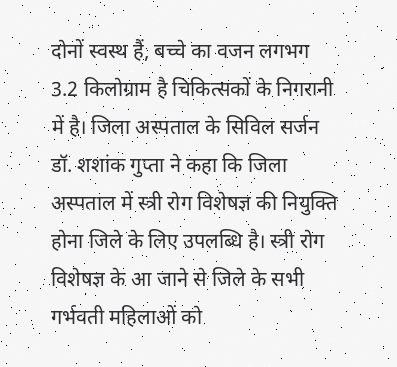दोनों स्वस्थ हैं, बच्चे का वजन लगभग 3.2 किलोग्राम है चिकित्सकों के निगरानी में है। जिला अस्पताल के सिविल सर्जन डॉ. शशांक गुप्ता ने कहा कि जिला अस्पताल में स्त्री रोग विशेषज्ञ की नियुक्ति होना जिले के लिए उपलब्धि है। स्त्री रोग विशेषज्ञ के आ जाने से जिले के सभी गर्भवती महिलाओं को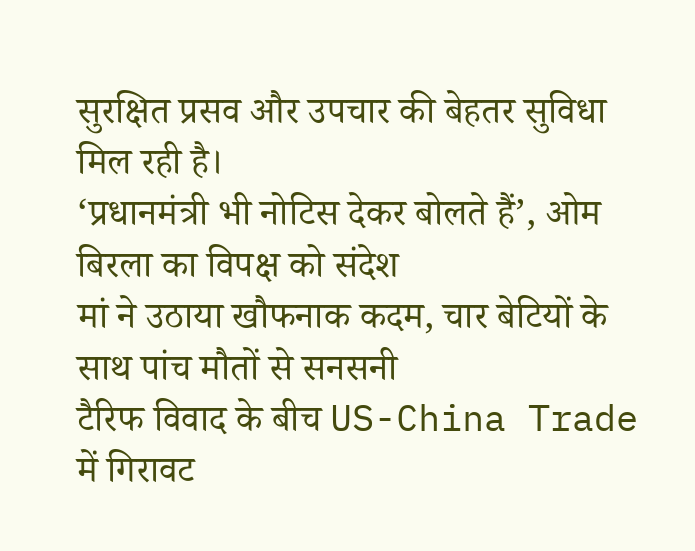सुरक्षित प्रसव और उपचार की बेहतर सुविधा मिल रही है।
‘प्रधानमंत्री भी नोटिस देकर बोलते हैं’, ओम बिरला का विपक्ष को संदेश
मां ने उठाया खौफनाक कदम, चार बेटियों के साथ पांच मौतों से सनसनी
टैरिफ विवाद के बीच US-China Trade में गिरावट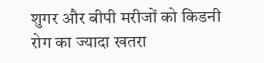शुगर और बीपी मरीजों को किडनी रोग का ज्यादा खतरा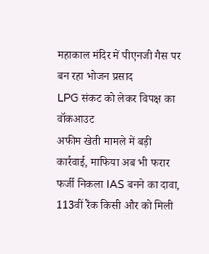महाकाल मंदिर में पीएनजी गैस पर बन रहा भोजन प्रसाद
LPG संकट को लेकर विपक्ष का वॉकआउट
अफीम खेती मामले में बड़ी कार्रवाई, माफिया अब भी फरार
फर्जी निकला IAS बनने का दावा, 113वीं रैंक किसी और को मिली